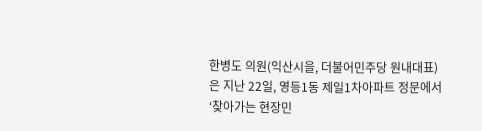한병도 의원(익산시을, 더불어민주당 원내대표)은 지난 22일, 영등1동 제일1차아파트 정문에서 ‘찾아가는 현장민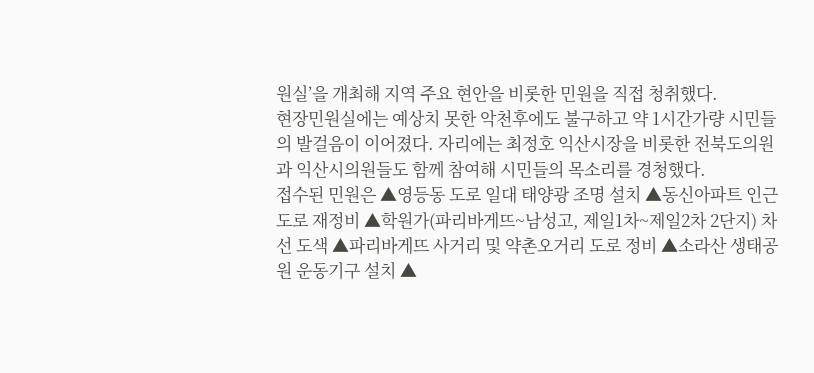원실’을 개최해 지역 주요 현안을 비롯한 민원을 직접 청취했다.
현장민원실에는 예상치 못한 악천후에도 불구하고 약 1시간가량 시민들의 발걸음이 이어졌다. 자리에는 최정호 익산시장을 비롯한 전북도의원과 익산시의원들도 함께 참여해 시민들의 목소리를 경청했다.
접수된 민원은 ▲영등동 도로 일대 태양광 조명 설치 ▲동신아파트 인근 도로 재정비 ▲학원가(파리바게뜨~남성고, 제일1차~제일2차 2단지) 차선 도색 ▲파리바게뜨 사거리 및 약촌오거리 도로 정비 ▲소라산 생태공원 운동기구 설치 ▲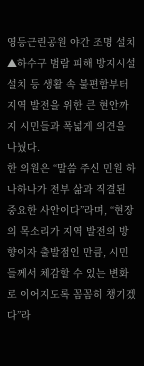영등근린공원 야간 조명 설치 ▲하수구 범람 피해 방지시설 설치 등 생활 속 불편함부터 지역 발전을 위한 큰 현안까지 시민들과 폭넓게 의견을 나눴다.
한 의원은 “말씀 주신 민원 하나하나가 전부 삶과 직결된 중요한 사안이다”라며, “현장의 목소리가 지역 발전의 방향이자 출발점인 만큼, 시민들께서 체감할 수 있는 변화로 이어지도록 꼼꼼히 챙기겠다”라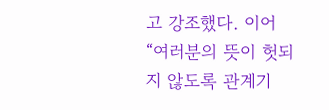고 강조했다. 이어 “여러분의 뜻이 헛되지 않도록 관계기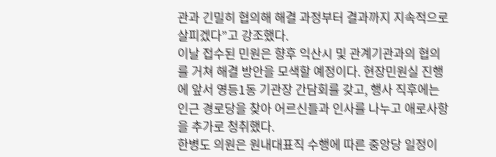관과 긴밀히 협의해 해결 과정부터 결과까지 지속적으로 살피겠다”고 강조했다.
이날 접수된 민원은 향후 익산시 및 관계기관과의 협의를 거쳐 해결 방안을 모색할 예정이다. 현장민원실 진행에 앞서 영등1동 기관장 간담회를 갖고, 행사 직후에는 인근 경로당을 찾아 어르신들과 인사를 나누고 애로사항을 추가로 청취했다.
한병도 의원은 원내대표직 수행에 따른 중앙당 일정이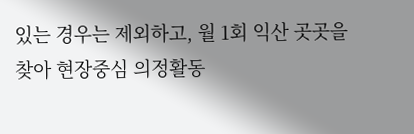있는 경우는 제외하고, 월 1회 익산 곳곳을 찾아 현장중심 의정활동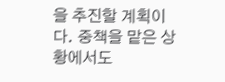을 추진할 계획이다. 중책을 맡은 상황에서도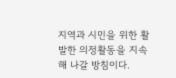지역과 시민을 위한 활발한 의정활동을 지속해 나갈 방침이다.